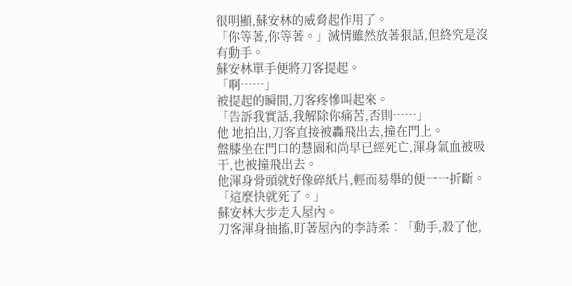很明顯,蘇安林的威脅起作用了。
「你等著,你等著。」滅情雖然放著狠話,但終究是沒有動手。
蘇安林單手便將刀客提起。
「啊……」
被提起的瞬間,刀客疼慘叫起來。
「告訴我實話,我解除你痛苦,否則……」
他 地拍出,刀客直接被轟飛出去,撞在門上。
盤膝坐在門口的慧園和尚早已經死亡,渾身氣血被吸干,也被撞飛出去。
他渾身骨頭就好像碎紙片,輕而易舉的便一一折斷。
「這麼快就死了。」
蘇安林大步走入屋內。
刀客渾身抽搐,盯著屋內的李詩柔︰「動手,殺了他,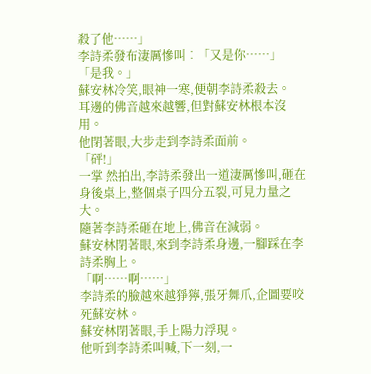殺了他……」
李詩柔發布淒厲慘叫︰「又是你……」
「是我。」
蘇安林冷笑,眼神一寒,便朝李詩柔殺去。
耳邊的佛音越來越響,但對蘇安林根本沒用。
他閉著眼,大步走到李詩柔面前。
「砰!」
一掌 然拍出,李詩柔發出一道淒厲慘叫,砸在身後桌上,整個桌子四分五裂,可見力量之大。
隨著李詩柔砸在地上,佛音在減弱。
蘇安林閉著眼,來到李詩柔身邊,一腳踩在李詩柔胸上。
「啊……啊……」
李詩柔的臉越來越猙獰,張牙舞爪,企圖要咬死蘇安林。
蘇安林閉著眼,手上陽力浮現。
他听到李詩柔叫喊,下一刻,一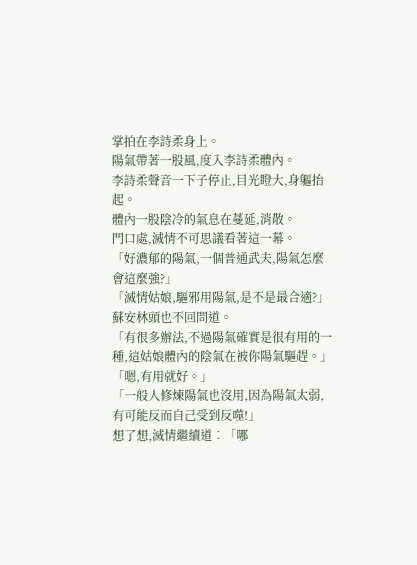掌拍在李詩柔身上。
陽氣帶著一股風,度入李詩柔體內。
李詩柔聲音一下子停止,目光瞪大,身軀抬起。
體內一股陰冷的氣息在蔓延,消散。
門口處,滅情不可思議看著這一幕。
「好濃郁的陽氣,一個普通武夫,陽氣怎麼會這麼強?」
「滅情姑娘,驅邪用陽氣,是不是最合適?」蘇安林頭也不回問道。
「有很多辦法,不過陽氣確實是很有用的一種,這姑娘體內的陰氣在被你陽氣驅趕。」
「嗯,有用就好。」
「一般人修煉陽氣也沒用,因為陽氣太弱,有可能反而自己受到反噬!」
想了想,滅情繼續道︰「哪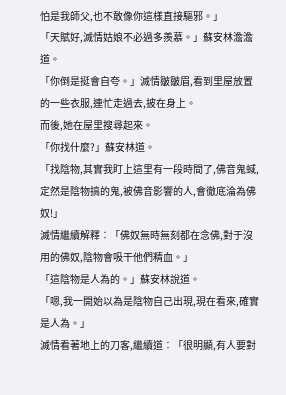怕是我師父,也不敢像你這樣直接驅邪。」
「天賦好,滅情姑娘不必過多羨慕。」蘇安林澹澹道。
「你倒是挺會自夸。」滅情皺皺眉,看到里屋放置的一些衣服,連忙走過去,披在身上。
而後,她在屋里搜尋起來。
「你找什麼?」蘇安林道。
「找陰物,其實我盯上這里有一段時間了,佛音鬼蜮,定然是陰物搞的鬼,被佛音影響的人,會徹底淪為佛奴!」
滅情繼續解釋︰「佛奴無時無刻都在念佛,對于沒用的佛奴,陰物會吸干他們精血。」
「這陰物是人為的。」蘇安林說道。
「嗯,我一開始以為是陰物自己出現,現在看來,確實是人為。」
滅情看著地上的刀客,繼續道︰「很明顯,有人要對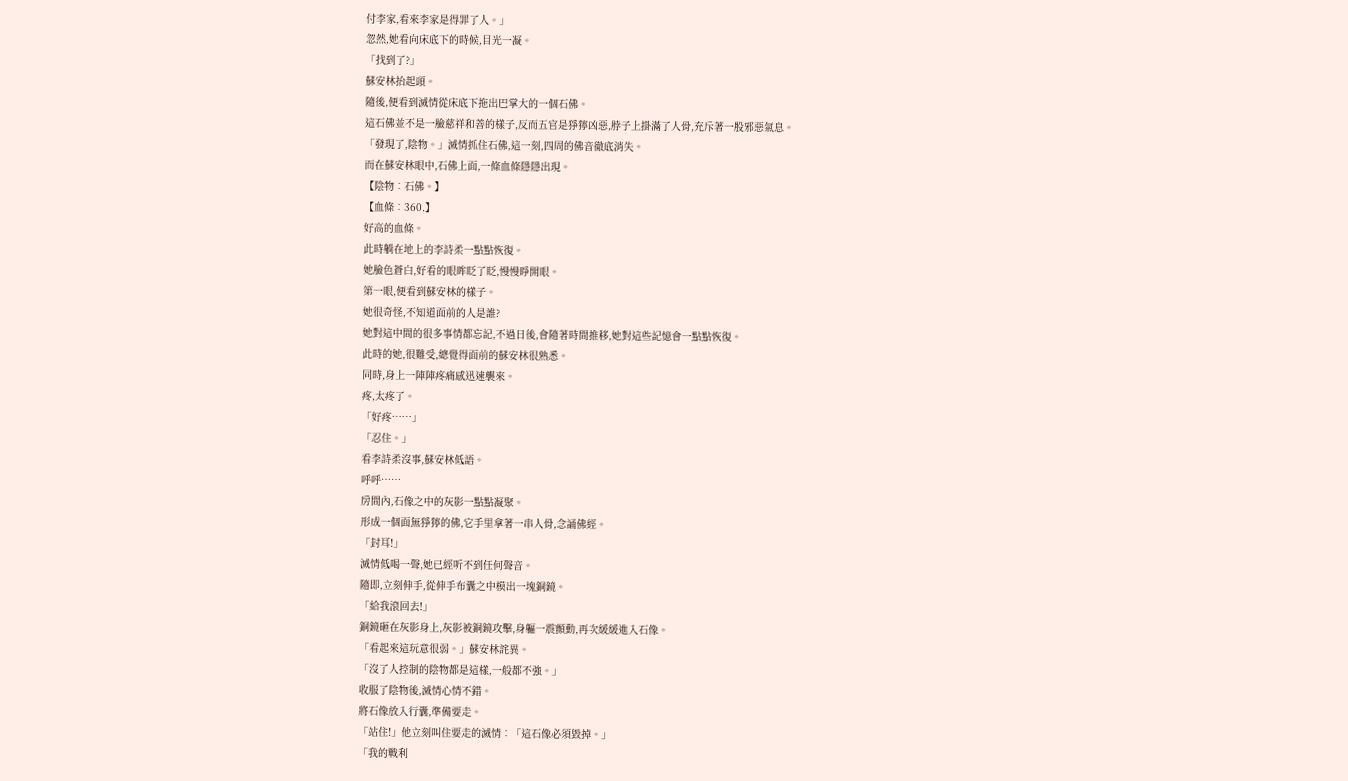付李家,看來李家是得罪了人。」
忽然,她看向床底下的時候,目光一凝。
「找到了?」
蘇安林抬起頭。
隨後,便看到滅情從床底下拖出巴掌大的一個石佛。
這石佛並不是一臉慈祥和善的樣子,反而五官是猙獰凶惡,脖子上掛滿了人骨,充斥著一股邪惡氣息。
「發現了,陰物。」滅情抓住石佛,這一刻,四周的佛音徹底消失。
而在蘇安林眼中,石佛上面,一條血條隱隱出現。
【陰物︰石佛。】
【血條︰360.】
好高的血條。
此時躺在地上的李詩柔一點點恢復。
她臉色蒼白,好看的眼眸眨了眨,慢慢睜開眼。
第一眼,便看到蘇安林的樣子。
她很奇怪,不知道面前的人是誰?
她對這中間的很多事情都忘記,不過日後,會隨著時間推移,她對這些記憶會一點點恢復。
此時的她,很難受,總覺得面前的蘇安林很熟悉。
同時,身上一陣陣疼痛感迅速襲來。
疼,太疼了。
「好疼……」
「忍住。」
看李詩柔沒事,蘇安林低語。
呼呼……
房間內,石像之中的灰影一點點凝聚。
形成一個面無猙獰的佛,它手里拿著一串人骨,念誦佛經。
「封耳!」
滅情低喝一聲,她已經听不到任何聲音。
隨即,立刻伸手,從伸手布囊之中模出一塊銅鏡。
「給我滾回去!」
銅鏡砸在灰影身上,灰影被銅鏡攻擊,身軀一震顫動,再次緩緩進入石像。
「看起來這玩意很弱。」蘇安林詫異。
「沒了人控制的陰物都是這樣,一般都不強。」
收服了陰物後,滅情心情不錯。
將石像放入行囊,準備要走。
「站住!」他立刻叫住要走的滅情︰「這石像必須毀掉。」
「我的戰利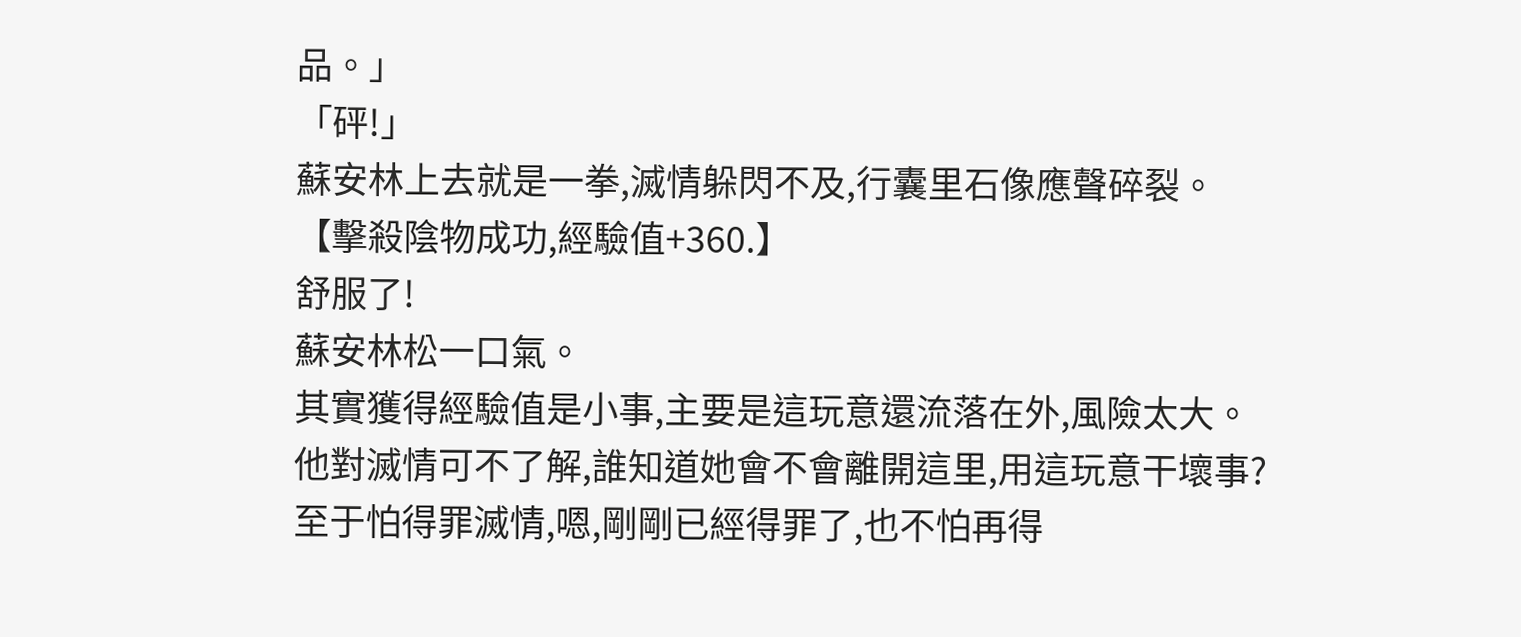品。」
「砰!」
蘇安林上去就是一拳,滅情躲閃不及,行囊里石像應聲碎裂。
【擊殺陰物成功,經驗值+360.】
舒服了!
蘇安林松一口氣。
其實獲得經驗值是小事,主要是這玩意還流落在外,風險太大。
他對滅情可不了解,誰知道她會不會離開這里,用這玩意干壞事?
至于怕得罪滅情,嗯,剛剛已經得罪了,也不怕再得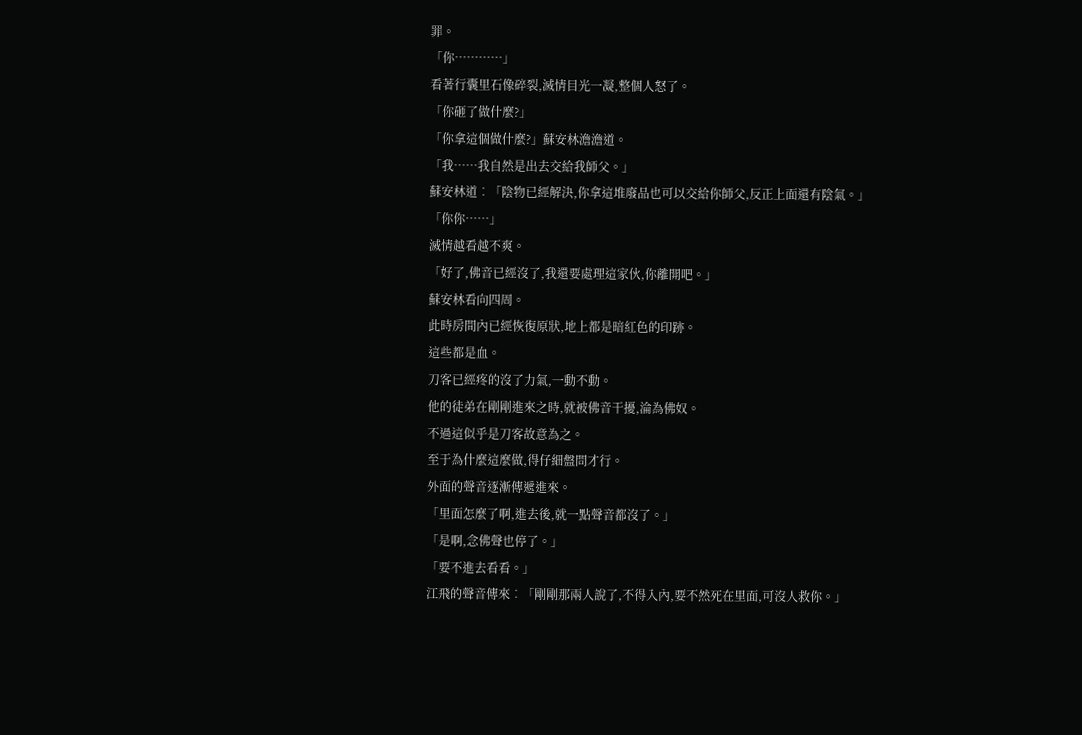罪。
「你…………」
看著行囊里石像碎裂,滅情目光一凝,整個人怒了。
「你砸了做什麼?」
「你拿這個做什麼?」蘇安林澹澹道。
「我……我自然是出去交給我師父。」
蘇安林道︰「陰物已經解決,你拿這堆廢品也可以交給你師父,反正上面還有陰氣。」
「你你……」
滅情越看越不爽。
「好了,佛音已經沒了,我還要處理這家伙,你離開吧。」
蘇安林看向四周。
此時房間內已經恢復原狀,地上都是暗紅色的印跡。
這些都是血。
刀客已經疼的沒了力氣,一動不動。
他的徒弟在剛剛進來之時,就被佛音干擾,淪為佛奴。
不過這似乎是刀客故意為之。
至于為什麼這麼做,得仔細盤問才行。
外面的聲音逐漸傳遞進來。
「里面怎麼了啊,進去後,就一點聲音都沒了。」
「是啊,念佛聲也停了。」
「要不進去看看。」
江飛的聲音傳來︰「剛剛那兩人說了,不得入內,要不然死在里面,可沒人救你。」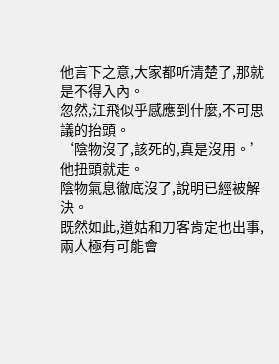他言下之意,大家都听清楚了,那就是不得入內。
忽然,江飛似乎感應到什麼,不可思議的抬頭。
‘陰物沒了,該死的,真是沒用。’
他扭頭就走。
陰物氣息徹底沒了,說明已經被解決。
既然如此,道姑和刀客肯定也出事,兩人極有可能會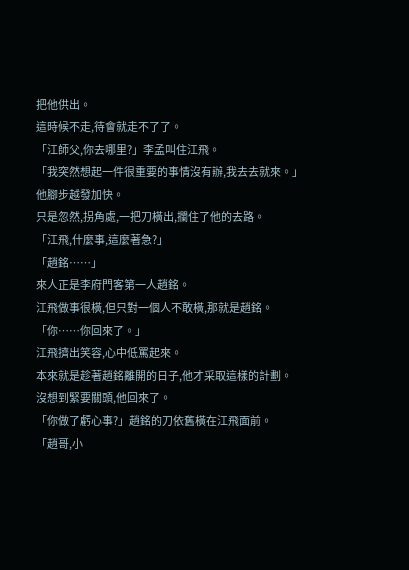把他供出。
這時候不走,待會就走不了了。
「江師父,你去哪里?」李孟叫住江飛。
「我突然想起一件很重要的事情沒有辦,我去去就來。」
他腳步越發加快。
只是忽然,拐角處,一把刀橫出,攔住了他的去路。
「江飛,什麼事,這麼著急?」
「趙銘……」
來人正是李府門客第一人趙銘。
江飛做事很橫,但只對一個人不敢橫,那就是趙銘。
「你……你回來了。」
江飛擠出笑容,心中低罵起來。
本來就是趁著趙銘離開的日子,他才采取這樣的計劃。
沒想到緊要關頭,他回來了。
「你做了虧心事?」趙銘的刀依舊橫在江飛面前。
「趙哥,小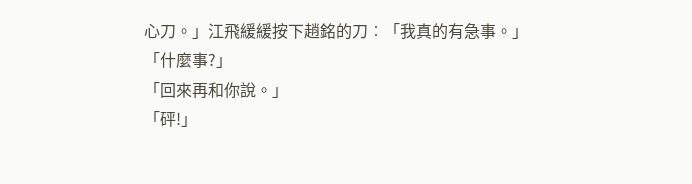心刀。」江飛緩緩按下趙銘的刀︰「我真的有急事。」
「什麼事?」
「回來再和你說。」
「砰!」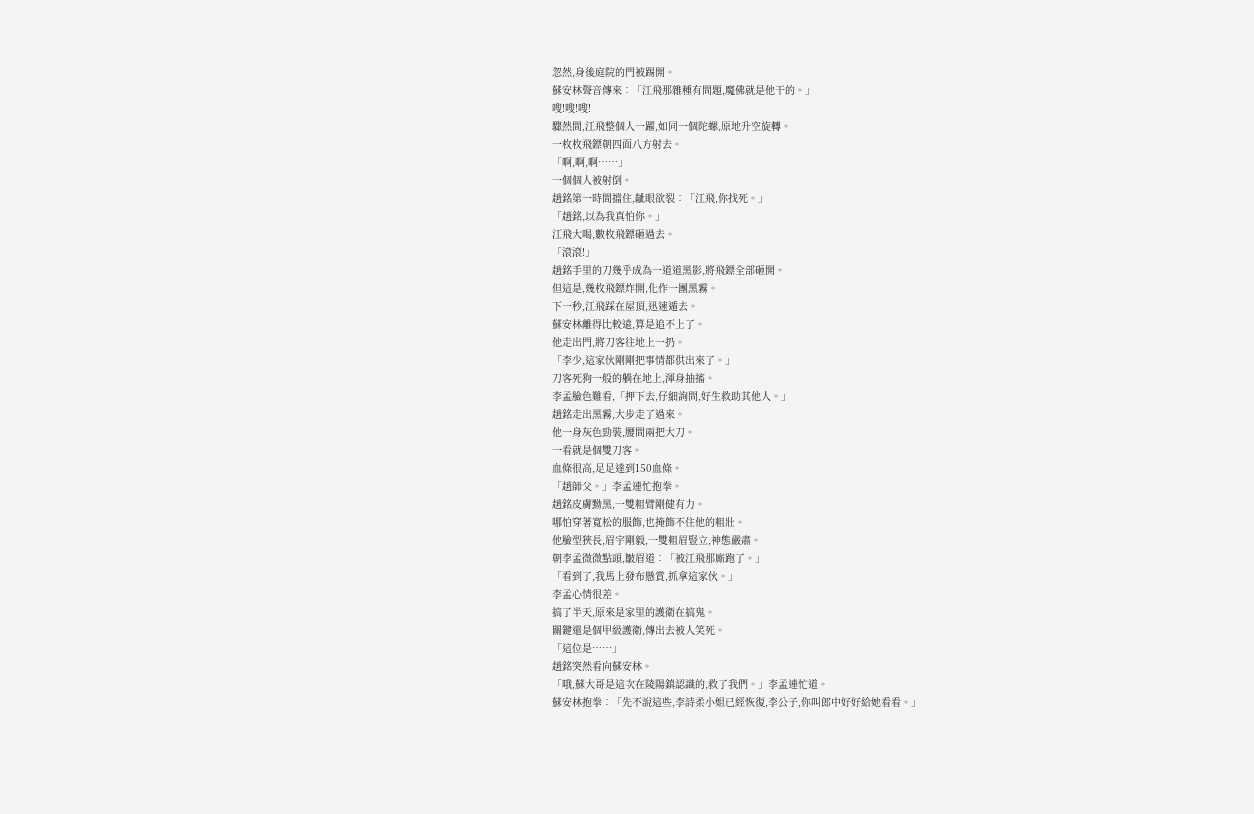忽然,身後庭院的門被踢開。
蘇安林聲音傳來︰「江飛那雜種有問題,魔佛就是他干的。」
嗖!嗖!嗖!
驟然間,江飛整個人一躍,如同一個陀螺,原地升空旋轉。
一枚枚飛鏢朝四面八方射去。
「啊,啊,啊……」
一個個人被射倒。
趙銘第一時間擋住,齜眼欲裂︰「江飛,你找死。」
「趙銘,以為我真怕你。」
江飛大喝,數枚飛鏢砸過去。
「滾滾!」
趙銘手里的刀幾乎成為一道道黑影,將飛鏢全部砸開。
但這是,幾枚飛鏢炸開,化作一團黑霧。
下一秒,江飛踩在屋頂,迅速遁去。
蘇安林離得比較遠,算是追不上了。
他走出門,將刀客往地上一扔。
「李少,這家伙剛剛把事情都供出來了。」
刀客死狗一般的躺在地上,渾身抽搐。
李孟臉色難看,「押下去,仔細詢問,好生救助其他人。」
趙銘走出黑霧,大步走了過來。
他一身灰色勁裝,腰間兩把大刀。
一看就是個雙刀客。
血條很高,足足達到150血條。
「趙師父。」李孟連忙抱拳。
趙銘皮膚黝黑,一雙粗臂剛健有力。
哪怕穿著寬松的服飾,也掩飾不住他的粗壯。
他臉型狹長,眉宇剛毅,一雙粗眉豎立,神態嚴肅。
朝李孟微微點頭,皺眉道︰「被江飛那廝跑了。」
「看到了,我馬上發布懸賞,抓拿這家伙。」
李孟心情很差。
搞了半天,原來是家里的護衛在搞鬼。
關鍵還是個甲級護衛,傳出去被人笑死。
「這位是……」
趙銘突然看向蘇安林。
「哦,蘇大哥是這次在陵陽鎮認識的,救了我們。」李孟連忙道。
蘇安林抱拳︰「先不說這些,李詩柔小姐已經恢復,李公子,你叫郎中好好給她看看。」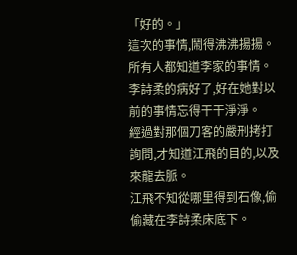「好的。」
這次的事情,鬧得沸沸揚揚。
所有人都知道李家的事情。
李詩柔的病好了,好在她對以前的事情忘得干干淨淨。
經過對那個刀客的嚴刑拷打詢問,才知道江飛的目的,以及來龍去脈。
江飛不知從哪里得到石像,偷偷藏在李詩柔床底下。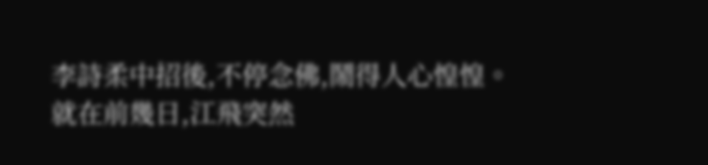李詩柔中招後,不停念佛,鬧得人心惶惶。
就在前幾日,江飛突然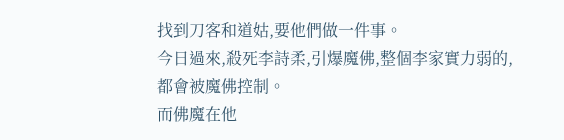找到刀客和道姑,要他們做一件事。
今日過來,殺死李詩柔,引爆魔佛,整個李家實力弱的,都會被魔佛控制。
而佛魔在他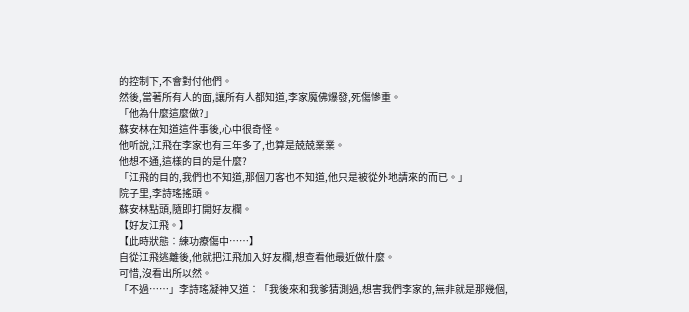的控制下,不會對付他們。
然後,當著所有人的面,讓所有人都知道,李家魔佛爆發,死傷慘重。
「他為什麼這麼做?」
蘇安林在知道這件事後,心中很奇怪。
他听說,江飛在李家也有三年多了,也算是兢兢業業。
他想不通,這樣的目的是什麼?
「江飛的目的,我們也不知道,那個刀客也不知道,他只是被從外地請來的而已。」
院子里,李詩瑤搖頭。
蘇安林點頭,隨即打開好友欄。
【好友江飛。】
【此時狀態︰練功療傷中……】
自從江飛逃離後,他就把江飛加入好友欄,想查看他最近做什麼。
可惜,沒看出所以然。
「不過……」李詩瑤凝神又道︰「我後來和我爹猜測過,想害我們李家的,無非就是那幾個,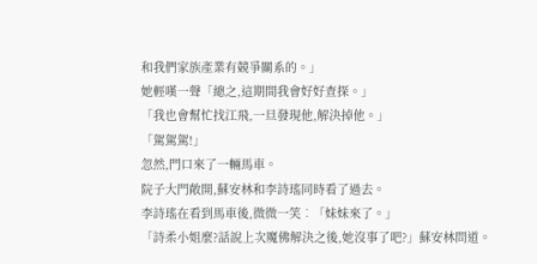和我們家族產業有競爭關系的。」
她輕嘆一聲「總之,這期間我會好好查探。」
「我也會幫忙找江飛,一旦發現他,解決掉他。」
「駕駕駕!」
忽然,門口來了一輛馬車。
院子大門敞開,蘇安林和李詩瑤同時看了過去。
李詩瑤在看到馬車後,微微一笑︰「妹妹來了。」
「詩柔小姐麼?話說上次魔佛解決之後,她沒事了吧?」蘇安林問道。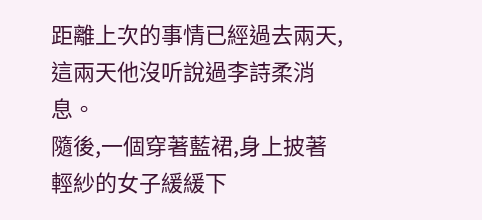距離上次的事情已經過去兩天,這兩天他沒听說過李詩柔消息。
隨後,一個穿著藍裙,身上披著輕紗的女子緩緩下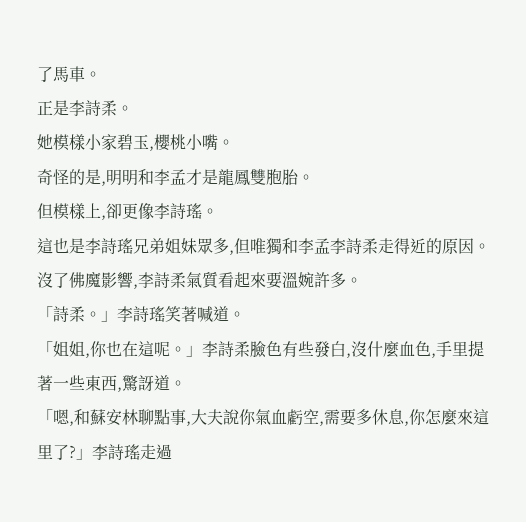了馬車。
正是李詩柔。
她模樣小家碧玉,櫻桃小嘴。
奇怪的是,明明和李孟才是龍鳳雙胞胎。
但模樣上,卻更像李詩瑤。
這也是李詩瑤兄弟姐妹眾多,但唯獨和李孟李詩柔走得近的原因。
沒了佛魔影響,李詩柔氣質看起來要溫婉許多。
「詩柔。」李詩瑤笑著喊道。
「姐姐,你也在這呢。」李詩柔臉色有些發白,沒什麼血色,手里提著一些東西,驚訝道。
「嗯,和蘇安林聊點事,大夫說你氣血虧空,需要多休息,你怎麼來這里了?」李詩瑤走過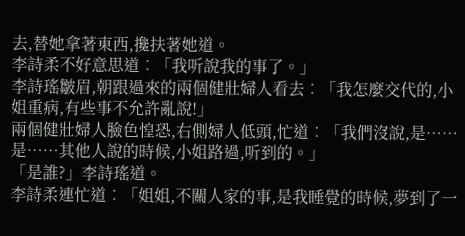去,替她拿著東西,攙扶著她道。
李詩柔不好意思道︰「我听說我的事了。」
李詩瑤皺眉,朝跟過來的兩個健壯婦人看去︰「我怎麼交代的,小姐重病,有些事不允許亂說!」
兩個健壯婦人臉色惶恐,右側婦人低頭,忙道︰「我們沒說,是……是……其他人說的時候,小姐路過,听到的。」
「是誰?」李詩瑤道。
李詩柔連忙道︰「姐姐,不關人家的事,是我睡覺的時候,夢到了一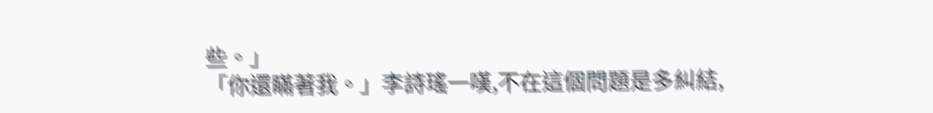些。」
「你還瞞著我。」李詩瑤一嘆,不在這個問題是多糾結,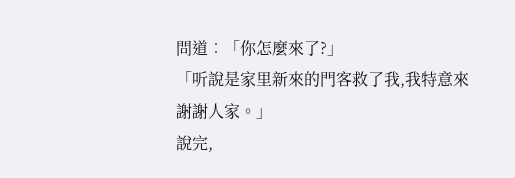問道︰「你怎麼來了?」
「听說是家里新來的門客救了我,我特意來謝謝人家。」
說完,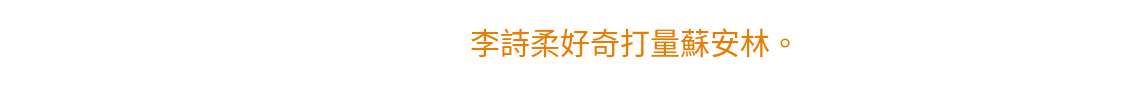李詩柔好奇打量蘇安林。